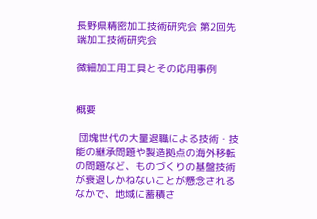長野県精密加工技術研究会 第2回先端加工技術研究会

微細加工用工具とその応用事例


概要

 団塊世代の大量退職による技術・技能の継承問題や製造拠点の海外移転の問題など、ものづくりの基盤技術が衰退しかねないことが懸念されるなかで、地域に蓄積さ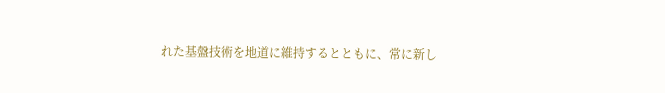れた基盤技術を地道に維持するとともに、常に新し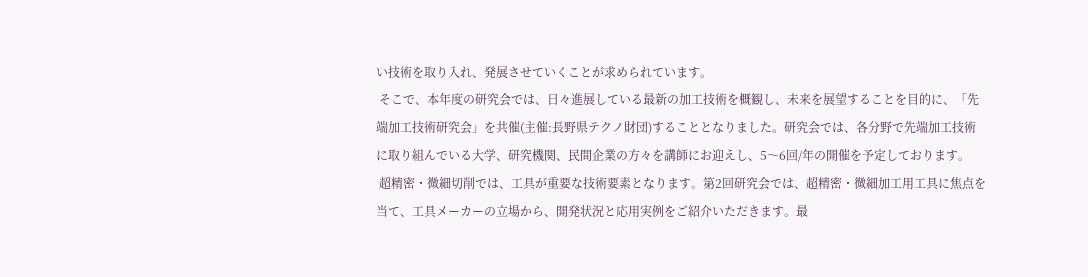い技術を取り入れ、発展させていくことが求められています。
 そこで、本年度の研究会では、日々進展している最新の加工技術を概観し、未来を展望することを目的に、「先端加工技術研究会」を共催(主催:長野県テクノ財団)することとなりました。研究会では、各分野で先端加工技術に取り組んでいる大学、研究機関、民間企業の方々を講師にお迎えし、5〜6回/年の開催を予定しております。
 超精密・微細切削では、工具が重要な技術要素となります。第2回研究会では、超精密・微細加工用工具に焦点を当て、工具メーカーの立場から、開発状況と応用実例をご紹介いただきます。最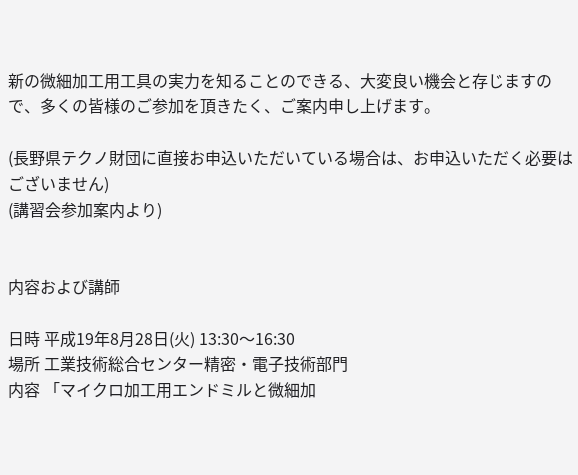新の微細加工用工具の実力を知ることのできる、大変良い機会と存じますので、多くの皆様のご参加を頂きたく、ご案内申し上げます。

(長野県テクノ財団に直接お申込いただいている場合は、お申込いただく必要はございません)
(講習会参加案内より)


内容および講師

日時 平成19年8月28日(火) 13:30〜16:30
場所 工業技術総合センター精密・電子技術部門
内容 「マイクロ加工用エンドミルと微細加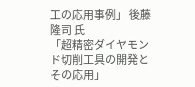工の応用事例」 後藤 隆司 氏
「超精密ダイヤモンド切削工具の開発とその応用」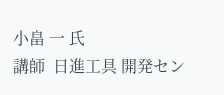小畠 一 氏
講師  日進工具 開発セン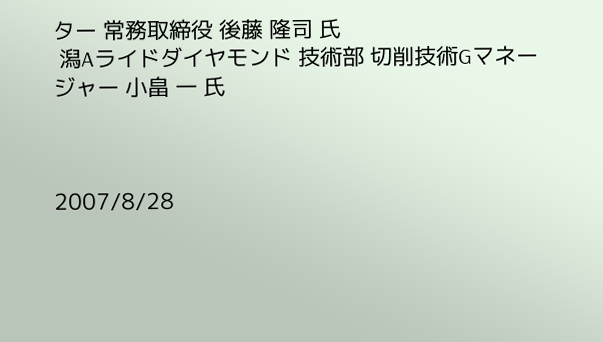ター 常務取締役 後藤 隆司 氏
 潟Aライドダイヤモンド 技術部 切削技術Gマネージャー 小畠 一 氏



2007/8/28